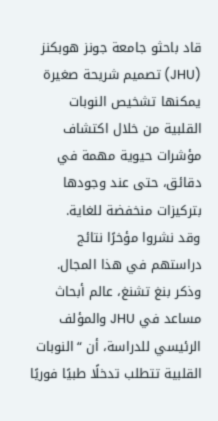قاد باحثو جامعة جونز هوبكنز (JHU) تصميم شريحة صغيرة يمكنها تشخيص النوبات القلبية من خلال اكتشاف مؤشرات حيوية مهمة في دقائق، حتى عند وجودها بتركيزات منخفضة للغاية.
وقد نشروا مؤخرًا نتائج دراستهم في هذا المجال.
وذكر بنغ تشنغ، عالم أبحاث مساعد في JHU والمؤلف الرئيسي للدراسة، أن “النوبات القلبية تتطلب تدخلًا طبيًا فوريًا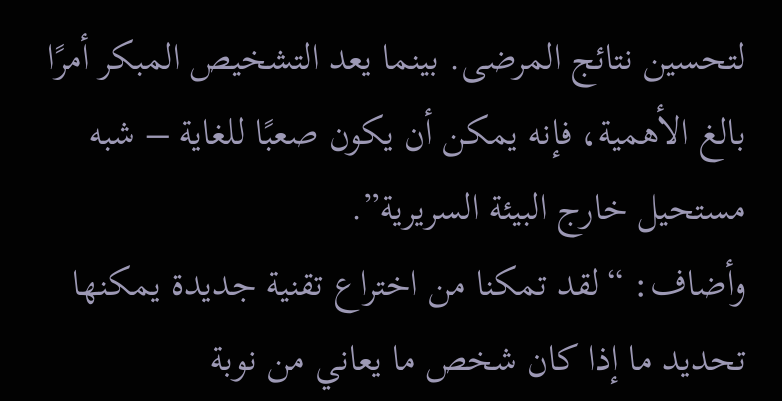لتحسين نتائج المرضى. بينما يعد التشخيص المبكر أمرًا بالغ الأهمية، فإنه يمكن أن يكون صعبًا للغاية – شبه مستحيل خارج البيئة السريرية”.
وأضاف: “لقد تمكنا من اختراع تقنية جديدة يمكنها تحديد ما إذا كان شخص ما يعاني من نوبة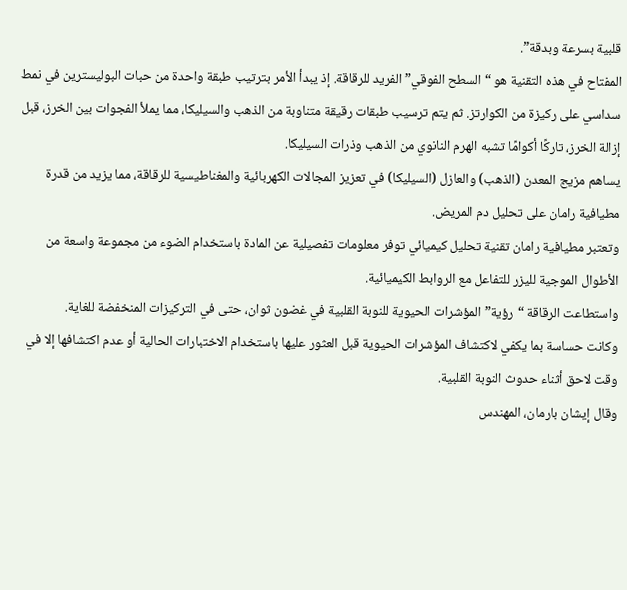قلبية بسرعة وبدقة”.
المفتاح في هذه التقنية هو “السطح الفوقي” الفريد للرقاقة. إذ يبدأ الأمر بترتيب طبقة واحدة من حبات البوليسترين في نمط سداسي على ركيزة من الكوارتز. ثم يتم ترسيب طبقات رقيقة متناوبة من الذهب والسيليكا، مما يملأ الفجوات بين الخرز، قبل إزالة الخرز، تاركًا أكوامًا تشبه الهرم النانوي من الذهب وذرات السيليكا.
يساهم مزيج المعدن (الذهب) والعازل (السيليكا) في تعزيز المجالات الكهربائية والمغناطيسية للرقاقة، مما يزيد من قدرة مطيافية رامان على تحليل دم المريض.
وتعتبر مطيافية رامان تقنية تحليل كيميائي توفر معلومات تفصيلية عن المادة باستخدام الضوء من مجموعة واسعة من الأطوال الموجية لليزر للتفاعل مع الروابط الكيميائية.
واستطاعت الرقاقة “رؤية” المؤشرات الحيوية للنوبة القلبية في غضون ثوان، حتى في التركيزات المنخفضة للغاية.
وكانت حساسة بما يكفي لاكتشاف المؤشرات الحيوية قبل العثور عليها باستخدام الاختبارات الحالية أو عدم اكتشافها إلا في وقت لاحق أثناء حدوث النوبة القلبية.
وقال إيشان بارمان، المهندس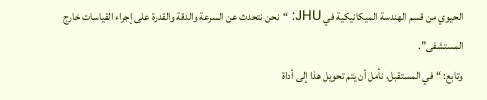الحيوي من قسم الهندسة الميكانيكية في JHU: “نحن نتحدث عن السرعة والدقة والقدرة على إجراء القياسات خارج المستشفى”.
وتابع: “في المستقبل، نأمل أن يتم تحويل هذا إلى أداة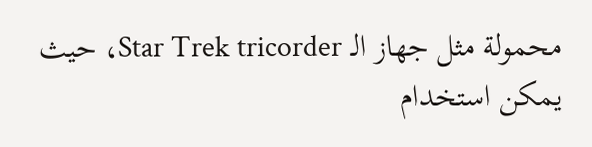محمولة مثل جهاز الـ Star Trek tricorder، حيث يمكن استخدام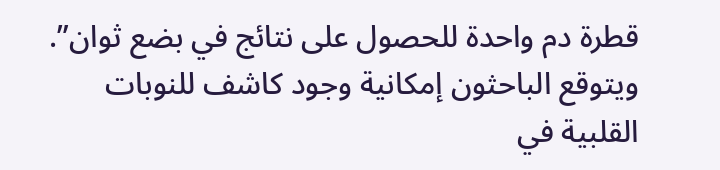قطرة دم واحدة للحصول على نتائج في بضع ثوان”.
ويتوقع الباحثون إمكانية وجود كاشف للنوبات القلبية في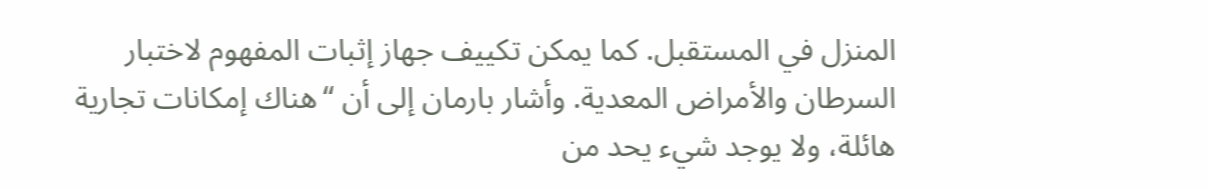المنزل في المستقبل. كما يمكن تكييف جهاز إثبات المفهوم لاختبار السرطان والأمراض المعدية. وأشار بارمان إلى أن “هناك إمكانات تجارية هائلة، ولا يوجد شيء يحد من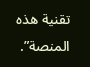تقنية هذه المنصة”.